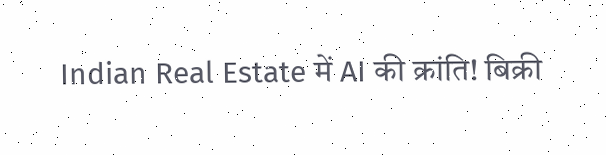Indian Real Estate में AI की क्रांति! बिक्री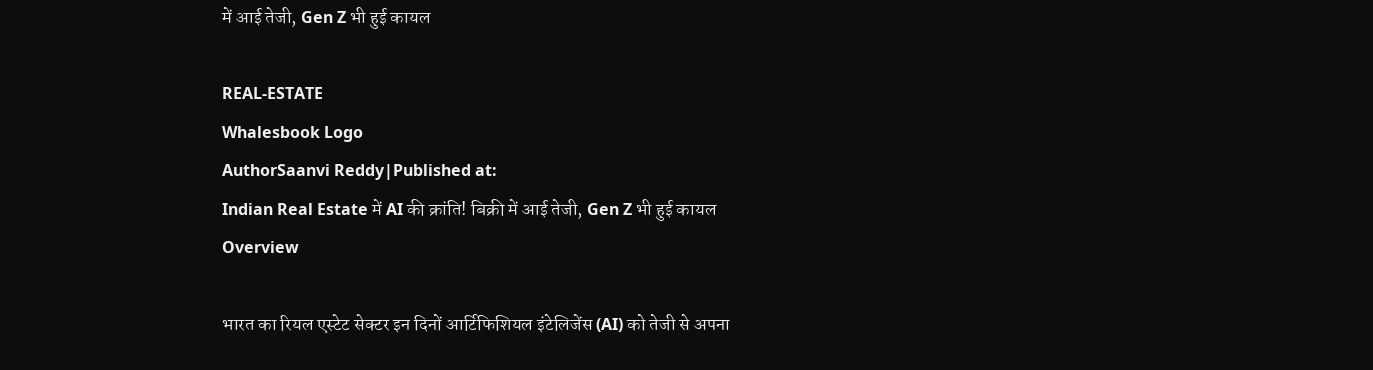में आई तेजी, Gen Z भी हुई कायल

REAL-ESTATE
Whalesbook Logo
AuthorSaanvi Reddy|Published at:
Indian Real Estate में AI की क्रांति! बिक्री में आई तेजी, Gen Z भी हुई कायल
Overview

भारत का रियल एस्टेट सेक्टर इन दिनों आर्टिफिशियल इंटेलिजेंस (AI) को तेजी से अपना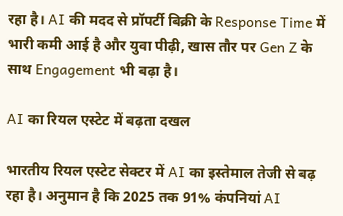रहा है। AI की मदद से प्रॉपर्टी बिक्री के Response Time में भारी कमी आई है और युवा पीढ़ी, खास तौर पर Gen Z के साथ Engagement भी बढ़ा है।

AI का रियल एस्टेट में बढ़ता दखल

भारतीय रियल एस्टेट सेक्टर में AI का इस्तेमाल तेजी से बढ़ रहा है। अनुमान है कि 2025 तक 91% कंपनियां AI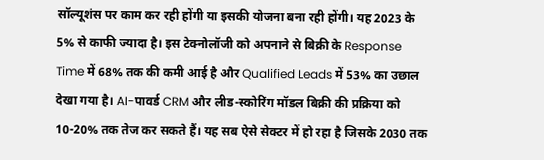सॉल्यूशंस पर काम कर रही होंगी या इसकी योजना बना रही होंगी। यह 2023 के 5% से काफी ज्यादा है। इस टेक्नोलॉजी को अपनाने से बिक्री के Response Time में 68% तक की कमी आई है और Qualified Leads में 53% का उछाल देखा गया है। AI-पावर्ड CRM और लीड-स्कोरिंग मॉडल बिक्री की प्रक्रिया को 10-20% तक तेज कर सकते हैं। यह सब ऐसे सेक्टर में हो रहा है जिसके 2030 तक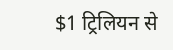$1 ट्रिलियन से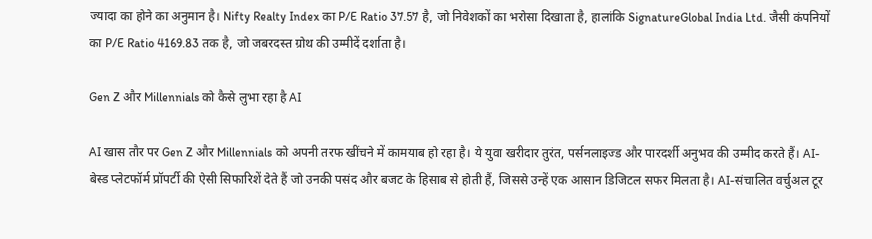ज्यादा का होने का अनुमान है। Nifty Realty Index का P/E Ratio 37.57 है, जो निवेशकों का भरोसा दिखाता है, हालांकि SignatureGlobal India Ltd. जैसी कंपनियों का P/E Ratio 4169.83 तक है, जो जबरदस्त ग्रोथ की उम्मीदें दर्शाता है।

Gen Z और Millennials को कैसे लुभा रहा है AI

AI खास तौर पर Gen Z और Millennials को अपनी तरफ खींचने में कामयाब हो रहा है। ये युवा खरीदार तुरंत, पर्सनलाइज्ड और पारदर्शी अनुभव की उम्मीद करते हैं। AI-बेस्ड प्लेटफॉर्म प्रॉपर्टी की ऐसी सिफारिशें देते हैं जो उनकी पसंद और बजट के हिसाब से होती हैं, जिससे उन्हें एक आसान डिजिटल सफर मिलता है। AI-संचालित वर्चुअल टूर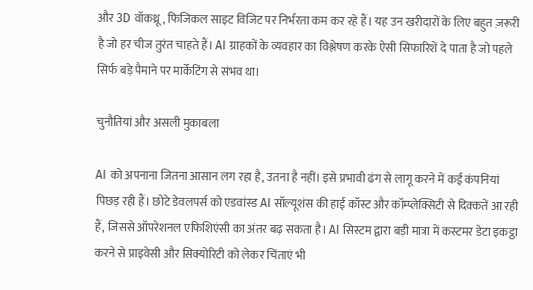और 3D वॉकथ्रू, फिजिकल साइट विजिट पर निर्भरता कम कर रहे हैं। यह उन खरीदारों के लिए बहुत ज़रूरी है जो हर चीज तुरंत चाहते हैं। AI ग्राहकों के व्यवहार का विश्लेषण करके ऐसी सिफारिशें दे पाता है जो पहले सिर्फ बड़े पैमाने पर मार्केटिंग से संभव था।

चुनौतियां और असली मुकाबला

AI को अपनाना जितना आसान लग रहा है, उतना है नहीं। इसे प्रभावी ढंग से लागू करने में कई कंपनियां पिछड़ रही हैं। छोटे डेवलपर्स को एडवांस्ड AI सॉल्यूशंस की हाई कॉस्ट और कॉम्प्लेक्सिटी से दिक्कतें आ रही हैं, जिससे ऑपरेशनल एफिशिएंसी का अंतर बढ़ सकता है। AI सिस्टम द्वारा बड़ी मात्रा में कस्टमर डेटा इकट्ठा करने से प्राइवेसी और सिक्योरिटी को लेकर चिंताएं भी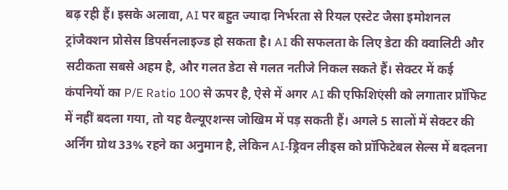बढ़ रही हैं। इसके अलावा, AI पर बहुत ज्यादा निर्भरता से रियल एस्टेट जैसा इमोशनल ट्रांजैक्शन प्रोसेस डिपर्सनलाइज्ड हो सकता है। AI की सफलता के लिए डेटा की क्वालिटी और सटीकता सबसे अहम है, और गलत डेटा से गलत नतीजे निकल सकते हैं। सेक्टर में कई कंपनियों का P/E Ratio 100 से ऊपर है, ऐसे में अगर AI की एफिशिएंसी को लगातार प्रॉफिट में नहीं बदला गया, तो यह वैल्यूएशन्स जोखिम में पड़ सकती हैं। अगले 5 सालों में सेक्टर की अर्निंग ग्रोथ 33% रहने का अनुमान है, लेकिन AI-ड्रिवन लीड्स को प्रॉफिटेबल सेल्स में बदलना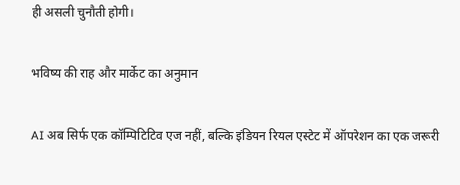ही असली चुनौती होगी।

भविष्य की राह और मार्केट का अनुमान

AI अब सिर्फ एक कॉम्पिटिटिव एज नहीं, बल्कि इंडियन रियल एस्टेट में ऑपरेशन का एक जरूरी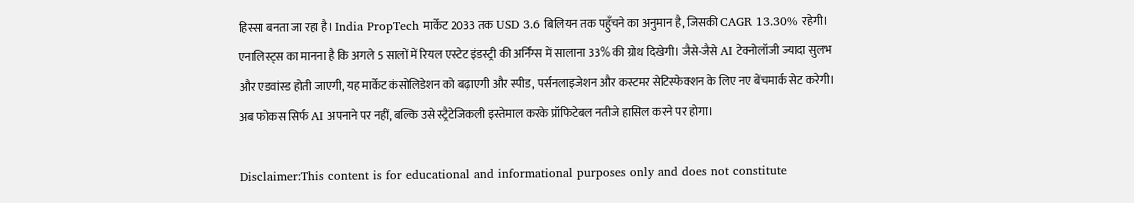हिस्सा बनता जा रहा है। India PropTech मार्केट 2033 तक USD 3.6 बिलियन तक पहुँचने का अनुमान है, जिसकी CAGR 13.30% रहेगी। एनालिस्ट्स का मानना है कि अगले 5 सालों में रियल एस्टेट इंडस्ट्री की अर्निंग्स में सालाना 33% की ग्रोथ दिखेगी। जैसे-जैसे AI टेक्नोलॉजी ज्यादा सुलभ और एडवांस्ड होती जाएगी, यह मार्केट कंसोलिडेशन को बढ़ाएगी और स्पीड, पर्सनलाइजेशन और कस्टमर सेटिस्फेक्शन के लिए नए बेंचमार्क सेट करेगी। अब फोकस सिर्फ AI अपनाने पर नहीं, बल्कि उसे स्ट्रैटेजिकली इस्तेमाल करके प्रॉफिटेबल नतीजे हासिल करने पर होगा।

Disclaimer:This content is for educational and informational purposes only and does not constitute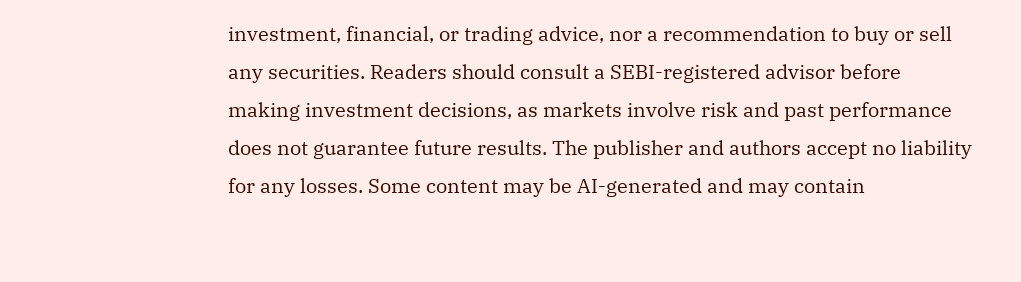investment, financial, or trading advice, nor a recommendation to buy or sell any securities. Readers should consult a SEBI-registered advisor before making investment decisions, as markets involve risk and past performance does not guarantee future results. The publisher and authors accept no liability for any losses. Some content may be AI-generated and may contain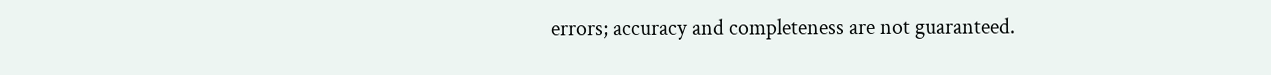errors; accuracy and completeness are not guaranteed.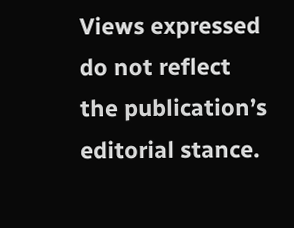Views expressed do not reflect the publication’s editorial stance.